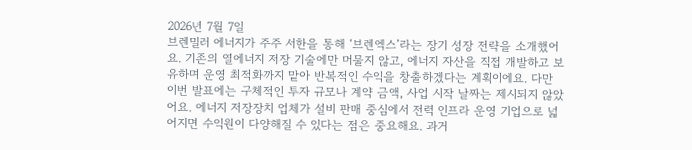2026년 7월 7일
브렌밀러 에너지가 주주 서한을 통해 ‘브렌엑스’라는 장기 성장 전략을 소개했어요. 기존의 열에너지 저장 기술에만 머물지 않고, 에너지 자산을 직접 개발하고 보유하며 운영 최적화까지 맡아 반복적인 수익을 창출하겠다는 계획이에요. 다만 이번 발표에는 구체적인 투자 규모나 계약 금액, 사업 시작 날짜는 제시되지 않았어요. 에너지 저장장치 업체가 설비 판매 중심에서 전력 인프라 운영 기업으로 넓어지면 수익원이 다양해질 수 있다는 점은 중요해요. 과거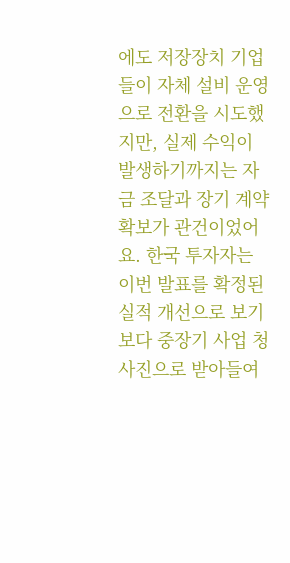에도 저장장치 기업들이 자체 설비 운영으로 전환을 시도했지만, 실제 수익이 발생하기까지는 자금 조달과 장기 계약 확보가 관건이었어요. 한국 투자자는 이번 발표를 확정된 실적 개선으로 보기보다 중장기 사업 청사진으로 받아들여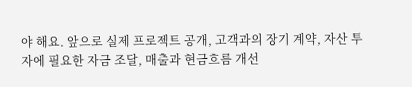야 해요. 앞으로 실제 프로젝트 공개, 고객과의 장기 계약, 자산 투자에 필요한 자금 조달, 매출과 현금흐름 개선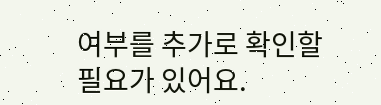여부를 추가로 확인할 필요가 있어요.